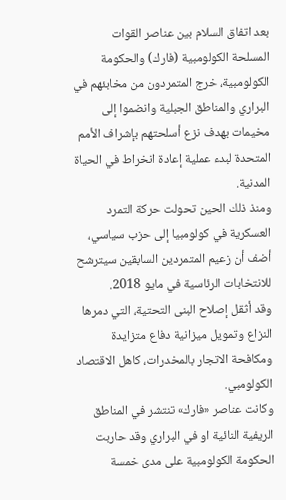بعد اتفاق السلام بين عناصر القوات المسلحة الكولومبية (فارك) والحكومة الكولومبية، خرج المتمردون من مخابئهم في البراري والمناطق الجبلية وانضموا إلى مخيمات بهدف نزع أسلحتهم بإشراف الأمم المتحدة لبدء عملية إعادة انخراط في الحياة المدنية.
ومنذ ذلك الحين تحولت حركة التمرد العسكرية في كولومبيا إلى حزب سياسي، أضف أن زعيم المتمردين السابقين سيترشح للانتخابات الرئاسية في مايو 2018.
وقد أثقل إصلاح البنى التحتية، التي دمرها النزاع وتمويل ميزانية دفاع متزايدة ومكافحة الاتجار بالمخدرات، كاهل الاقتصاد الكولومبي.
وكانت عناصر «فارك» تنتشر في المناطق الريفية النائية او في البراري وقد حاربت الحكومة الكولومبية على مدى خمسة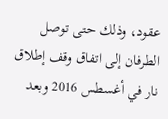عقود، وذلك حتى توصل الطرفان إلى اتفاق وقف إطلاق نار في أغسطس 2016 وبعد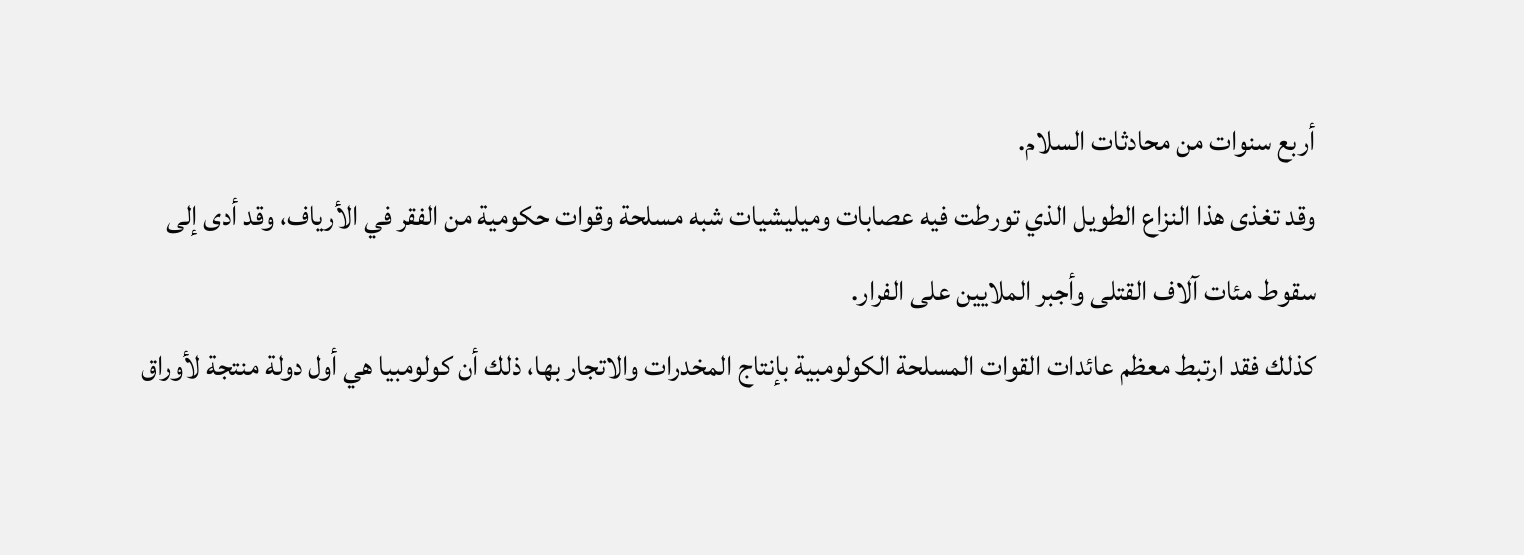أربع سنوات من محادثات السلام.
وقد تغذى هذا النزاع الطويل الذي تورطت فيه عصابات وميليشيات شبه مسلحة وقوات حكومية من الفقر في الأرياف، وقد أدى إلى سقوط مئات آلاف القتلى وأجبر الملايين على الفرار.
كذلك فقد ارتبط معظم عائدات القوات المسلحة الكولومبية بإنتاج المخدرات والاتجار بها، ذلك أن كولومبيا هي أول دولة منتجة لأوراق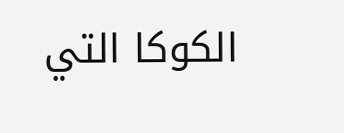الكوكا التي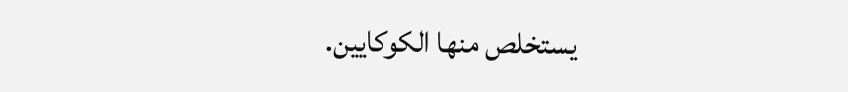يستخلص منها الكوكايين.